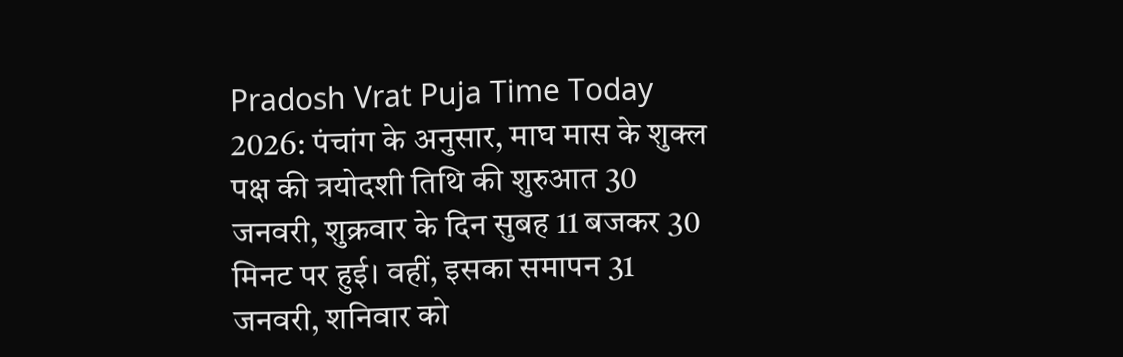Pradosh Vrat Puja Time Today 2026: पंचांग के अनुसार, माघ मास के शुक्ल पक्ष की त्रयोदशी तिथि की शुरुआत 30 जनवरी, शुक्रवार के दिन सुबह 11 बजकर 30 मिनट पर हुई। वहीं, इसका समापन 31 जनवरी, शनिवार को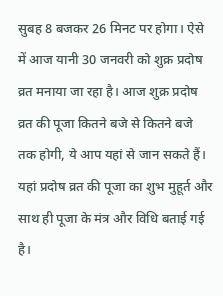सुबह 8 बजकर 26 मिनट पर होगा। ऐसे में आज यानी 30 जनवरी को शुक्र प्रदोष व्रत मनाया जा रहा है। आज शुक्र प्रदोष व्रत की पूजा कितने बजे से कितने बजे तक होगी, ये आप यहां से जान सकते हैं। यहां प्रदोष व्रत की पूजा का शुभ मुहूर्त और साथ ही पूजा के मंत्र और विधि बताई गई है।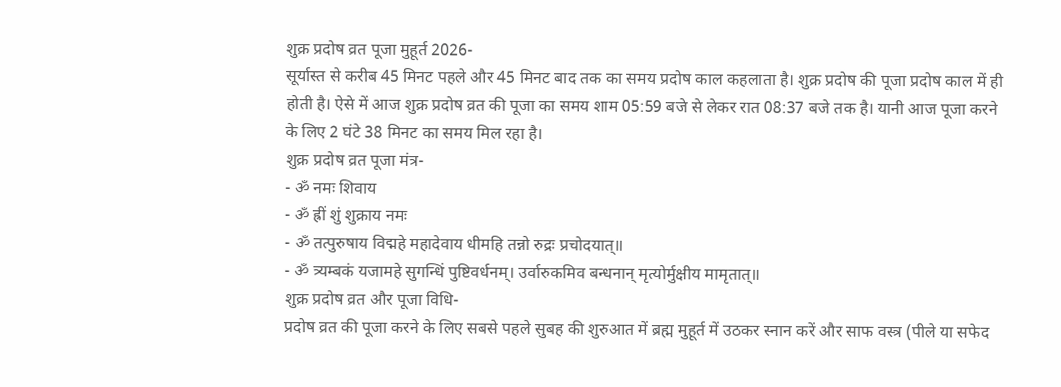शुक्र प्रदोष व्रत पूजा मुहूर्त 2026-
सूर्यास्त से करीब 45 मिनट पहले और 45 मिनट बाद तक का समय प्रदोष काल कहलाता है। शुक्र प्रदोष की पूजा प्रदोष काल में ही होती है। ऐसे में आज शुक्र प्रदोष व्रत की पूजा का समय शाम 05:59 बजे से लेकर रात 08:37 बजे तक है। यानी आज पूजा करने के लिए 2 घंटे 38 मिनट का समय मिल रहा है।
शुक्र प्रदोष व्रत पूजा मंत्र-
- ॐ नमः शिवाय
- ॐ ह्रीं शुं शुक्राय नमः
- ॐ तत्पुरुषाय विद्महे महादेवाय धीमहि तन्नो रुद्रः प्रचोदयात्॥
- ॐ त्र्यम्बकं यजामहे सुगन्धिं पुष्टिवर्धनम्। उर्वारुकमिव बन्धनान् मृत्योर्मुक्षीय मामृतात्॥
शुक्र प्रदोष व्रत और पूजा विधि-
प्रदोष व्रत की पूजा करने के लिए सबसे पहले सुबह की शुरुआत में ब्रह्म मुहूर्त में उठकर स्नान करें और साफ वस्त्र (पीले या सफेद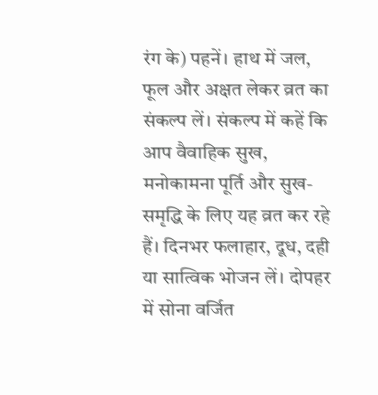रंग के) पहनें। हाथ में जल, फूल और अक्षत लेकर व्रत का संकल्प लें। संकल्प में कहें कि आप वैवाहिक सुख, मनोकामना पूर्ति और सुख-समृद्धि के लिए यह व्रत कर रहे हैं। दिनभर फलाहार, दूध, दही या सात्विक भोजन लें। दोपहर में सोना वर्जित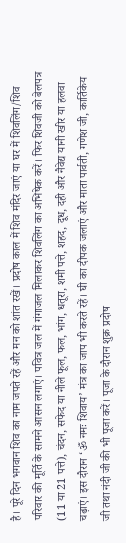है। पूरे दिन भगवान शिव का नाम जपते रहें और मन को शांत रखें। प्रदोष काल में शिव मंदिर जाएं या घर में शिवलिंग/शिव परिवार की मूर्ति के सामने आसन लगाएं। पवित्र जल में गंगाजल मिलाकर शिवलिंग का अभिषेक करें। फिर शिवजी को बेलपत्र (11 या 21 पत्ते), चंदन, सफेद या नीले फूल, फल, भांग, धतूरा, शमी पत्ते, शहद, दूध, दही और नैवेद्य यानी खीर या हलवा चढ़ाएं। इस दौरान ‘ॐ नमः शिवाय’ मंत्र का जाप भी करते रहें। घी का दीपक जलाएं और माता पार्वती, गणेश जी, कार्तिकेय जी तथा नंदी जी की भी पूजा करें। पूजा के दौरान शुक्र प्रदोष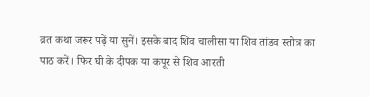व्रत कथा जरूर पढ़ें या सुनें। इसके बाद शिव चालीसा या शिव तांडव स्तोत्र का पाठ करें। फिर घी के दीपक या कपूर से शिव आरती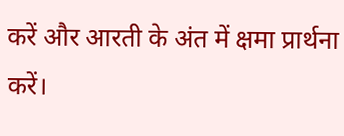करें और आरती के अंत में क्षमा प्रार्थना करें।